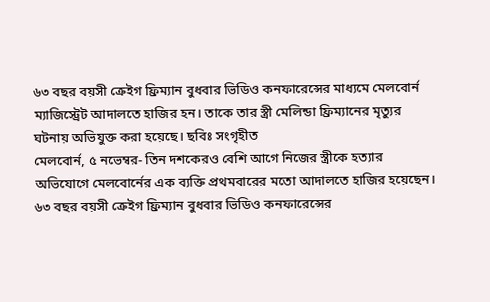৬৩ বছর বয়সী ক্রেইগ ফ্রিম্যান বুধবার ভিডিও কনফারেন্সের মাধ্যমে মেলবোর্ন ম্যাজিস্ট্রেট আদালতে হাজির হন। তাকে তার স্ত্রী মেলিন্ডা ফ্রিম্যানের মৃত্যুর ঘটনায় অভিযুক্ত করা হয়েছে। ছবিঃ সংগৃহীত
মেলবোর্ন, ৫ নভেম্বর- তিন দশকেরও বেশি আগে নিজের স্ত্রীকে হত্যার অভিযোগে মেলবোর্নের এক ব্যক্তি প্রথমবারের মতো আদালতে হাজির হয়েছেন।
৬৩ বছর বয়সী ক্রেইগ ফ্রিম্যান বুধবার ভিডিও কনফারেন্সের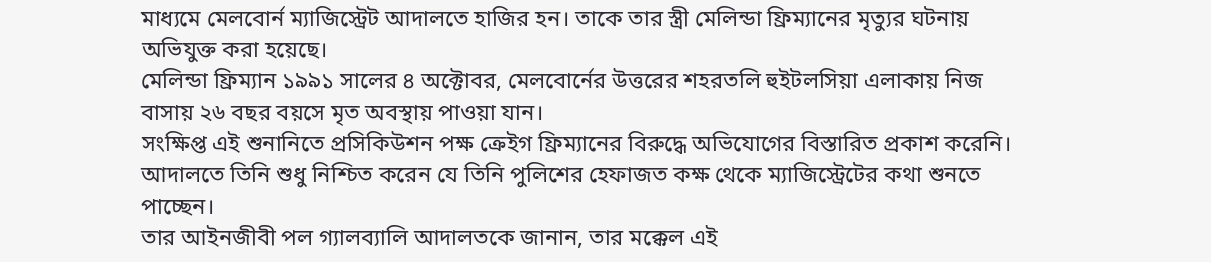মাধ্যমে মেলবোর্ন ম্যাজিস্ট্রেট আদালতে হাজির হন। তাকে তার স্ত্রী মেলিন্ডা ফ্রিম্যানের মৃত্যুর ঘটনায় অভিযুক্ত করা হয়েছে।
মেলিন্ডা ফ্রিম্যান ১৯৯১ সালের ৪ অক্টোবর, মেলবোর্নের উত্তরের শহরতলি হুইটলসিয়া এলাকায় নিজ বাসায় ২৬ বছর বয়সে মৃত অবস্থায় পাওয়া যান।
সংক্ষিপ্ত এই শুনানিতে প্রসিকিউশন পক্ষ ক্রেইগ ফ্রিম্যানের বিরুদ্ধে অভিযোগের বিস্তারিত প্রকাশ করেনি। আদালতে তিনি শুধু নিশ্চিত করেন যে তিনি পুলিশের হেফাজত কক্ষ থেকে ম্যাজিস্ট্রেটের কথা শুনতে পাচ্ছেন।
তার আইনজীবী পল গ্যালব্যালি আদালতকে জানান, তার মক্কেল এই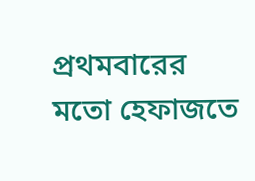প্রথমবারের মতো হেফাজতে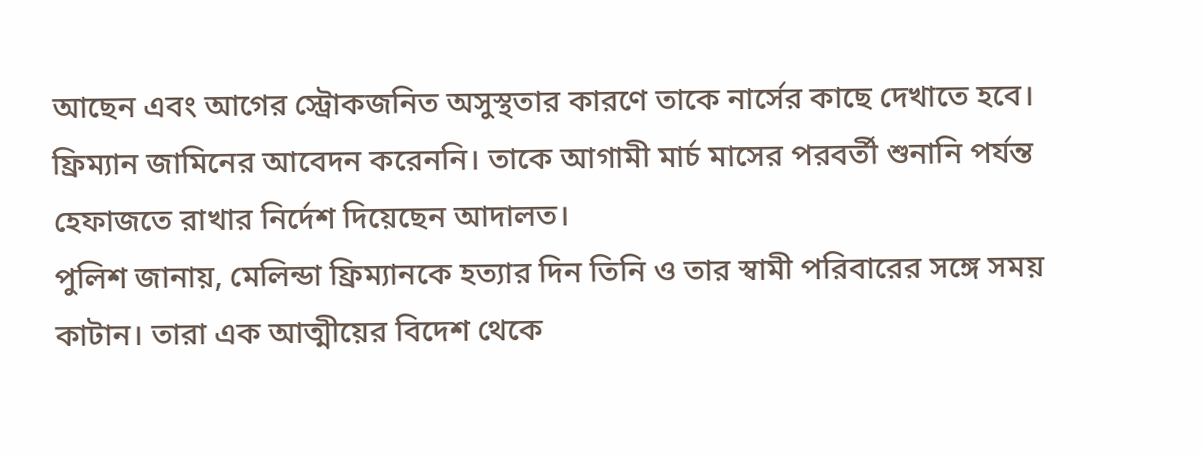আছেন এবং আগের স্ট্রোকজনিত অসুস্থতার কারণে তাকে নার্সের কাছে দেখাতে হবে।
ফ্রিম্যান জামিনের আবেদন করেননি। তাকে আগামী মার্চ মাসের পরবর্তী শুনানি পর্যন্ত হেফাজতে রাখার নির্দেশ দিয়েছেন আদালত।
পুলিশ জানায়, মেলিন্ডা ফ্রিম্যানকে হত্যার দিন তিনি ও তার স্বামী পরিবারের সঙ্গে সময় কাটান। তারা এক আত্মীয়ের বিদেশ থেকে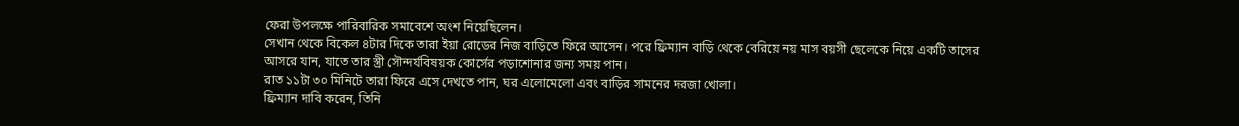ফেরা উপলক্ষে পারিবারিক সমাবেশে অংশ নিয়েছিলেন।
সেখান থেকে বিকেল ৪টার দিকে তারা ইয়া রোডের নিজ বাড়িতে ফিরে আসেন। পরে ফ্রিম্যান বাড়ি থেকে বেরিয়ে নয় মাস বয়সী ছেলেকে নিয়ে একটি তাসের আসরে যান, যাতে তার স্ত্রী সৌন্দর্যবিষয়ক কোর্সের পড়াশোনার জন্য সময় পান।
রাত ১১টা ৩০ মিনিটে তারা ফিরে এসে দেখতে পান, ঘর এলোমেলো এবং বাড়ির সামনের দরজা খোলা।
ফ্রিম্যান দাবি করেন, তিনি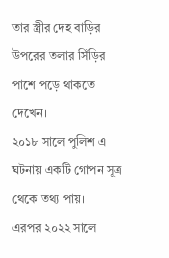তার স্ত্রীর দেহ বাড়ির উপরের তলার সিঁড়ির পাশে পড়ে থাকতে দেখেন।
২০১৮ সালে পুলিশ এ ঘটনায় একটি গোপন সূত্র থেকে তথ্য পায়।
এরপর ২০২২ সালে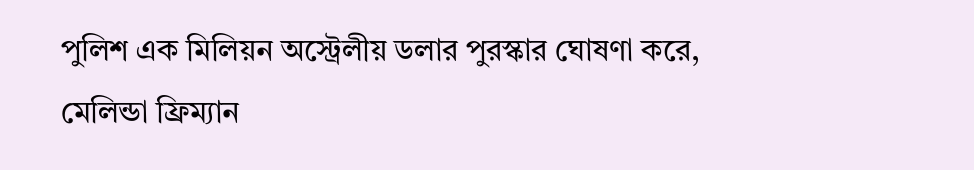পুলিশ এক মিলিয়ন অস্ট্রেলীয় ডলার পুরস্কার ঘোষণা করে, মেলিন্ডা ফ্রিম্যান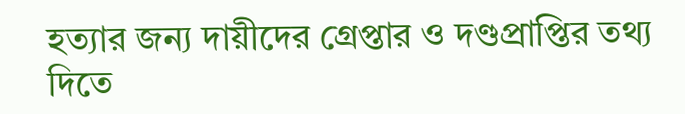হত্যার জন্য দায়ীদের গ্রেপ্তার ও দণ্ডপ্রাপ্তির তথ্য দিতে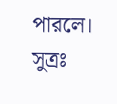পারলে।
সুত্রঃ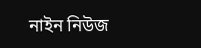নাইন নিউজ